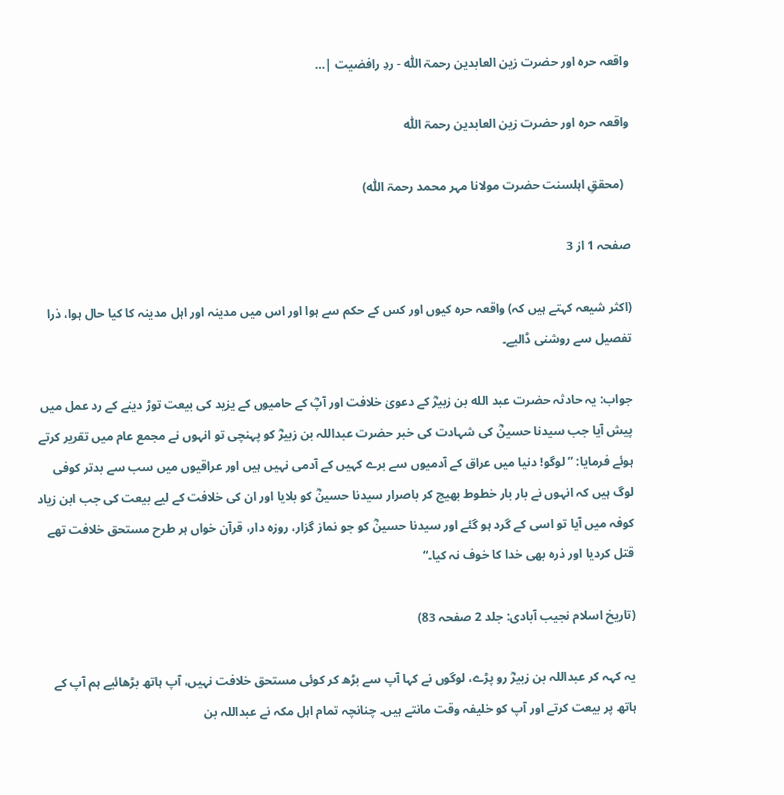واقعہ حرہ اور حضرت زین العابدین رحمۃ اللّٰہ - ردِ رافضیت |…

واقعہ حرہ اور حضرت زین العابدین رحمۃ اللّٰہ

  (محققِ اہلسنت حضرت مولانا مہر محمد رحمۃ اللّٰہ)

صفحہ 1 از 3

(اکثر شیعہ کہتے ہیں کہ) واقعہ حرہ کیوں اور کس کے حکم سے ہوا اور اس میں مدینہ اور اہل مدینہ کا کیا حال ہوا، ذرا تفصیل سے روشنی ڈالیے۔

جواب: یہ حادثہ حضرت عبد الله بن زبیرؓ کے دعویٰ خلافت اور آپؓ کے حامیوں کے یزید کی بیعت توڑ دینے کے رد عمل میں پیش آیا جب سیدنا حسینؓ کی شہادت کی خبر حضرت عبداللہ بن زبیرؓ کو پہنچی تو انہوں نے مجمع عام میں تقریر کرتے ہوئے فرمایا: ”لوگو! دنیا میں عراق کے آدمیوں سے برے کہیں کے آدمی نہیں ہیں اور عراقیوں میں سب سے بدتر کوفی لوگ ہیں کہ انہوں نے بار بار خطوط بھیج کر باصرار سیدنا حسینؓ کو بلایا اور ان کی خلافت کے لیے بیعت کی جب ابن زیاد کوفہ میں آیا تو اسی کے گرد ہو گئے اور سیدنا حسینؓ کو جو نماز گزار، روزه دار، قرآن خواں ہر طرح مستحق خلافت تھے قتل کردیا اور ذرہ بھی خدا کا خوف نہ کیا۔“

(تاریخ اسلام نجیب آبادی: جلد 2 صفحہ 83)

یہ کہہ کر عبداللہ بن زبیرؓ رو پڑے، لوگوں نے کہا آپ سے بڑھ کر کوئی مستحق خلافت نہیں، آپ ہاتھ بڑھائیے ہم آپ کے ہاتھ پر بیعت کرتے اور آپ کو خلیفہ وقت مانتے ہیں۔ چنانچہ تمام اہل مکہ نے عبداللہ بن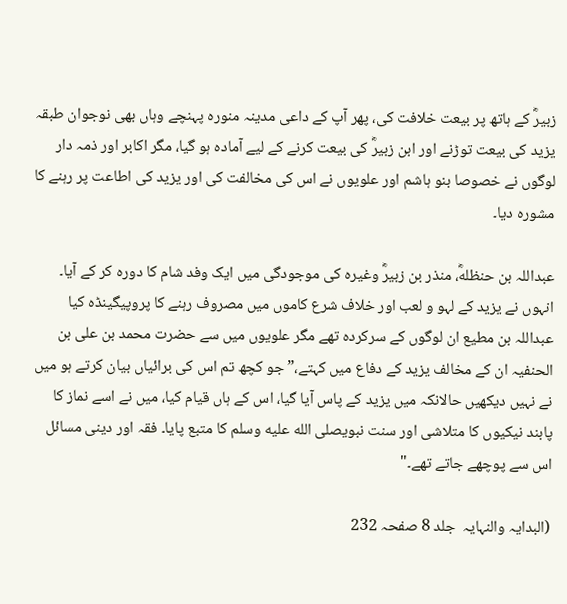زبیرؓ کے ہاتھ پر بیعت خلافت کی، پھر آپ کے داعی مدینہ منورہ پہنچے وہاں بھی نوجوان طبقہ یزید کی بیعت توڑنے اور ابن زبیرؓ کی بیعت کرنے کے لیے آمادہ ہو گیا، مگر اکابر اور ذمہ دار لوگوں نے خصوصا بنو ہاشم اور علویوں نے اس کی مخالفت کی اور یزید کی اطاعت پر رہنے کا مشورہ دیا۔

عبداللہ بن حنظلهؓ، منذر بن زبیرؓ وغیرہ کی موجودگی میں ایک وفد شام کا دورہ کر کے آیا۔ انہوں نے یزید کے لہو و لعب اور خلاف شرع کاموں میں مصروف رہنے کا پروپیگینڈہ کیا عبداللہ بن مطیع ان لوگوں کے سرکردہ تھے مگر علویوں میں سے حضرت محمد بن علی بن الحنفیہ ان کے مخالف یزید کے دفاع میں کہتے،” جو کچھ تم اس کی برائیاں بیان کرتے ہو میں نے نہیں دیکھیں حالانکہ میں یزید کے پاس آیا گیا، اس کے ہاں قیام کیا، میں نے اسے نماز کا پابند نیکیوں کا متلاشی اور سنت نبویصلى الله عليه وسلم کا متبع پایا۔ فقہ اور دینی مسائل اس سے پوچھے جاتے تھے۔"

(البدایہ والنہایہ  جلد 8 صفحہ 232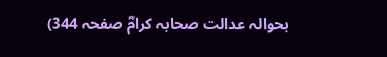بحوالہ عدالت صحابہ کرامؓ صفحہ 344)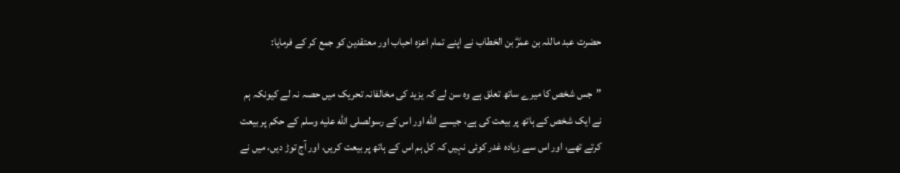حضرت عبد ماللہ بن عمرؓ بن الخطاب نے اپنے تمام اعزہ احباب اور معتقدین کو جمع کر کے فرمایا:

”جس شخص کا میرے ساتھ تعلق ہے وہ سن لے کہ یزید کی مخالفانہ تحریک میں حصہ نہ لے کیونکہ ہم نے ایک شخص کے ہاتھ پر بیعت کی ہے، جیسے الله اور اس کے رسولصلى الله عليه وسلم کے حکم پر بیعت کرتے تھے، اور اس سے زیادہ غدر کوئی نہیں کہ کل ہم اس کے ہاتھ پر بیعت کریں، اور آج توڑ دیں، میں نے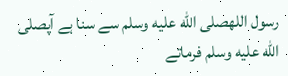رسول اللهصلى الله عليه وسلم سے سنا ہے آپصلى الله عليه وسلم فرماتے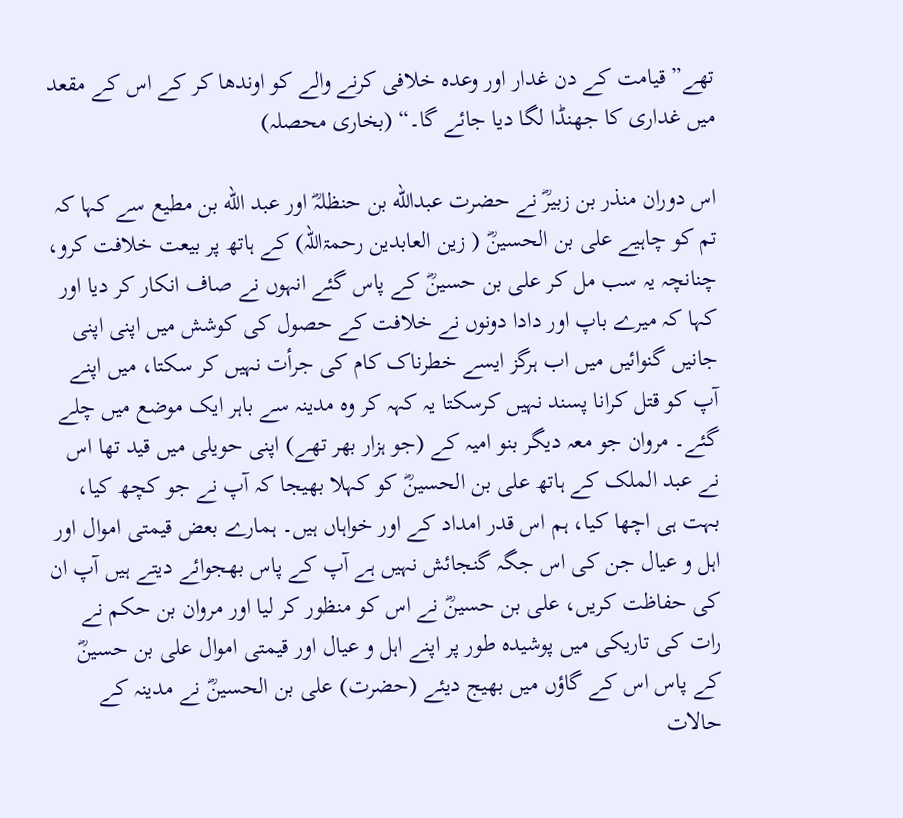تھے” قیامت کے دن غدار اور وعدہ خلافی کرنے والے کو اوندھا کر کے اس کے مقعد میں غداری کا جھنڈا لگا دیا جائے گا۔“ (بخاری محصلہ)

اس دوران منذر بن زبیرؓ نے حضرت عبدالله بن حنظلہؓ اور عبد الله بن مطیع سے کہا کہ تم کو چاہیے علی بن الحسینؓ ( زین العابدین رحمۃاللہ) کے ہاتھ پر بیعت خلافت کرو، چنانچہ یہ سب مل کر علی بن حسینؓ کے پاس گئے انہوں نے صاف انکار کر دیا اور کہا کہ میرے باپ اور دادا دونوں نے خلافت کے حصول کی کوشش میں اپنی اپنی جانیں گنوائیں میں اب ہرگز ایسے خطرناک کام کی جرأت نہیں کر سکتا، میں اپنے آپ کو قتل کرانا پسند نہیں کرسکتا یہ کہہ کر وہ مدینہ سے باہر ایک موضع میں چلے گئے۔ مروان جو معہ دیگر بنو امیہ کے (جو ہزار بھر تھے) اپنی حویلی میں قید تھا اس نے عبد الملک کے ہاتھ علی بن الحسینؓ کو کہلا بھیجا کہ آپ نے جو کچھ کیا، بہت ہی اچھا کیا، ہم اس قدر امداد کے اور خواہاں ہیں۔ ہمارے بعض قیمتی اموال اور اہل و عیال جن کی اس جگہ گنجائش نہیں ہے آپ کے پاس بھجوائے دیتے ہیں آپ ان کی حفاظت کریں، علی بن حسینؓ نے اس کو منظور کر لیا اور مروان بن حکم نے رات کی تاریکی میں پوشیدہ طور پر اپنے اہل و عیال اور قیمتی اموال علی بن حسینؓ کے پاس اس کے گاؤں میں بھیج دیئے (حضرت) علی بن الحسینؓ نے مدینہ کے حالات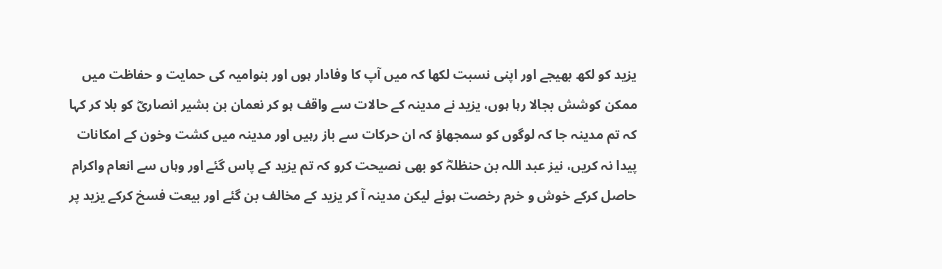یزید کو لکھ بھیجے اور اپنی نسبت لکھا کہ میں آپ کا وفادار ہوں اور بنوامیہ کی حمایت و حفاظت میں ممکن کوشش بجالا رہا ہوں، یزید نے مدینہ کے حالات سے واقف ہو کر نعمان بن بشیر انصاریؓ کو بلا کر کہا کہ تم مدینہ جا کہ لوگوں کو سمجھاؤ کہ ان حرکات سے باز رہیں اور مدینہ میں کشت وخون کے امکانات پیدا نہ کریں، نیز عبد اللہ بن حنظلہؓ کو بھی نصیحت کرو کہ تم یزید کے پاس گئے اور وہاں سے انعام واکرام حاصل کرکے خوش و خرم رخصت ہوئے لیکن مدینہ آ کر یزید کے مخالف بن گئے اور بیعت فسخ کرکے یزید پر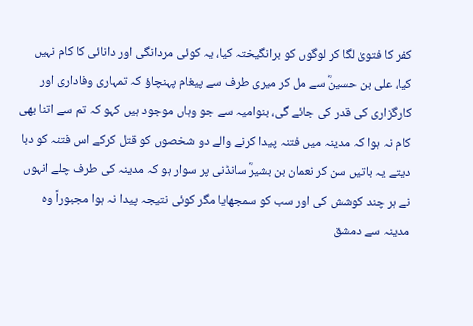کفر کا فتویٰ لگا کر لوگوں کو برانگیختہ کیا، یہ کوئی مردانگی اور دانائی کا کام نہیں کیا، علی بن حسینؓ سے مل کر میری طرف سے پیغام پہنچاؤ کہ تمہاری وفاداری اور کارگزاری کی قدر کی جائے گی، بنوامیہ سے جو وہاں موجود ہیں کہو کہ تم سے اتنا بھی کام نہ ہوا کہ مدینہ میں فتنہ پیدا کرنے والے دو شخصوں کو قتل کرکے اس فتنہ کو دبا دیتے یہ باتیں سن کر نعمان بن بشیرؓ سانڈنی پر سوار ہو کہ مدینہ کی طرف چلے انہوں نے ہر چند کوشش کی اور سب کو سمجھایا مگر کوئی نتیجہ پیدا نہ ہوا مجبوراً وہ مدینہ سے دمشق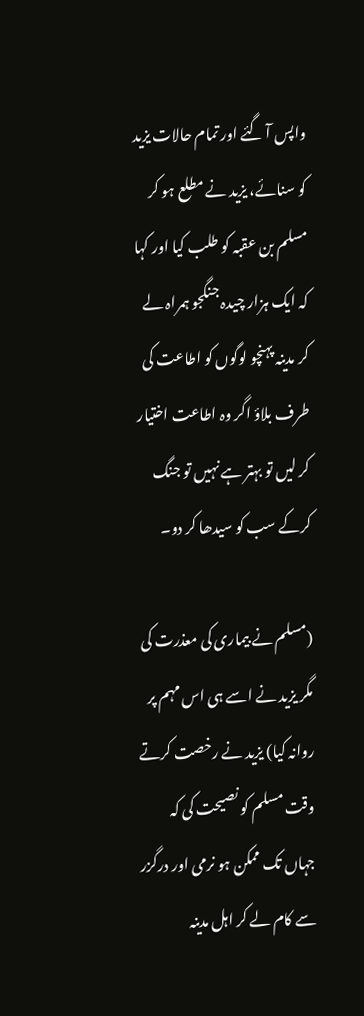واپس آ گئے اور تمام حالات یزید کو سنائے، یزید نے مطلع ہو کر مسلم بن عقبہ کو طلب کیا اور کہا کہ ایک ہزار چیدہ جنگجو ہمراہ لے کر مدینہ پہنچو لوگوں کو اطاعت کی طرف بلاؤ اگر وہ اطاعت اختیار کر لیں تو بہتر ہے نہیں تو جنگ کرکے سب کو سیدھا کر دو۔

(مسلم نے بیماری کی معذرت کی مگر یزید نے اسے ہی اس مہم پر روانہ کیا) یزید نے رخصت کرتے وقت مسلم کو نصیحت کی کہ جہاں تک ممکن ہو نرمی اور درگزر سے کام لے کر اہل مدینہ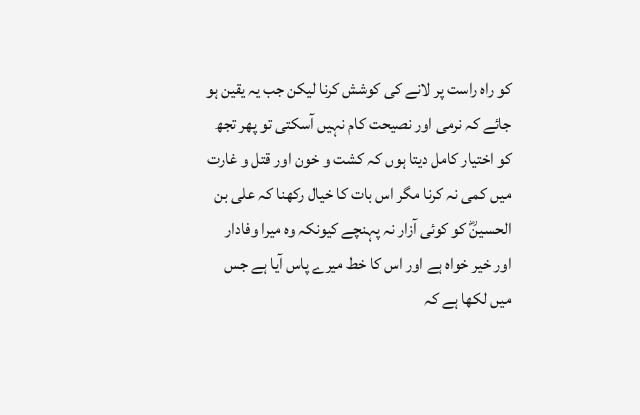کو راہ راست پر لانے کی کوشش کرنا لیکن جب یہ یقین ہو جائے کہ نرمی اور نصیحت کام نہیں آسکتی تو پھر تجھ کو اختیار کامل دیتا ہوں کہ کشت و خون اور قتل و غارت میں کمی نہ کرنا مگر اس بات کا خیال رکھنا کہ علی بن الحسینؓ کو کوئی آزار نہ پہنچے کیونکہ وہ میرا وفادار اور خیر خواہ ہے اور اس کا خط میرے پاس آیا ہے جس میں لکھا ہے کہ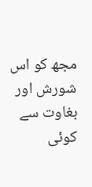مجھ کو اس شورش اور بغاوت سے کوئی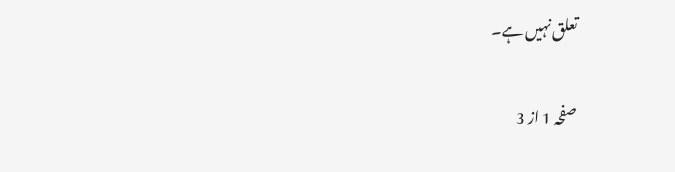تعلق نہیں ہے۔

صفحہ 1 از 3